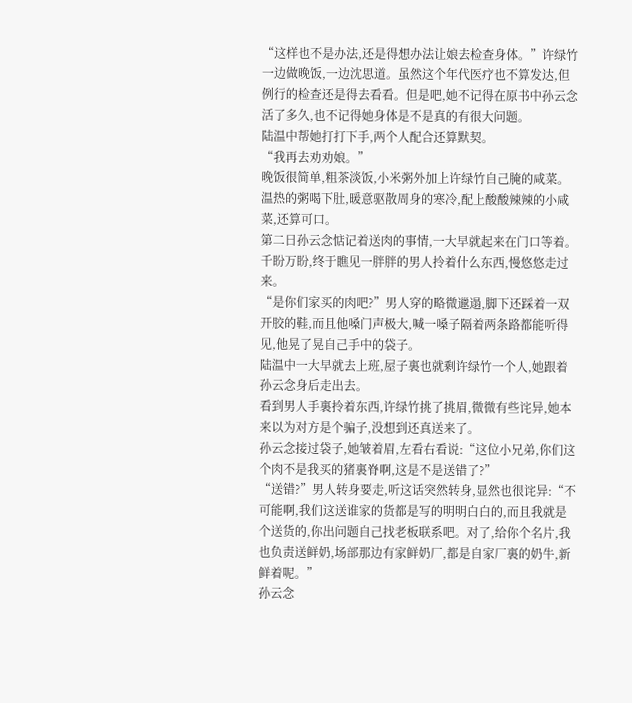“这样也不是办法,还是得想办法让娘去检查身体。”许绿竹一边做晚饭,一边沈思道。虽然这个年代医疗也不算发达,但例行的检查还是得去看看。但是吧,她不记得在原书中孙云念活了多久,也不记得她身体是不是真的有很大问题。
陆温中帮她打打下手,两个人配合还算默契。
“我再去劝劝娘。”
晚饭很简单,粗茶淡饭,小米粥外加上许绿竹自己腌的咸菜。温热的粥喝下肚,暖意驱散周身的寒冷,配上酸酸辣辣的小咸菜,还算可口。
第二日孙云念惦记着送肉的事情,一大早就起来在门口等着。千盼万盼,终于瞧见一胖胖的男人拎着什么东西,慢悠悠走过来。
“是你们家买的肉吧?”男人穿的略微邋遢,脚下还踩着一双开胶的鞋,而且他嗓门声极大,喊一嗓子隔着两条路都能听得见,他晃了晃自己手中的袋子。
陆温中一大早就去上班,屋子裏也就剩许绿竹一个人,她跟着孙云念身后走出去。
看到男人手裏拎着东西,许绿竹挑了挑眉,微微有些诧异,她本来以为对方是个骗子,没想到还真送来了。
孙云念接过袋子,她皱着眉,左看右看说:“这位小兄弟,你们这个肉不是我买的猪裏脊啊,这是不是送错了?”
“送错?”男人转身要走,听这话突然转身,显然也很诧异:“不可能啊,我们这送谁家的货都是写的明明白白的,而且我就是个送货的,你出问题自己找老板联系吧。对了,给你个名片,我也负责送鲜奶,场部那边有家鲜奶厂,都是自家厂裏的奶牛,新鲜着呢。”
孙云念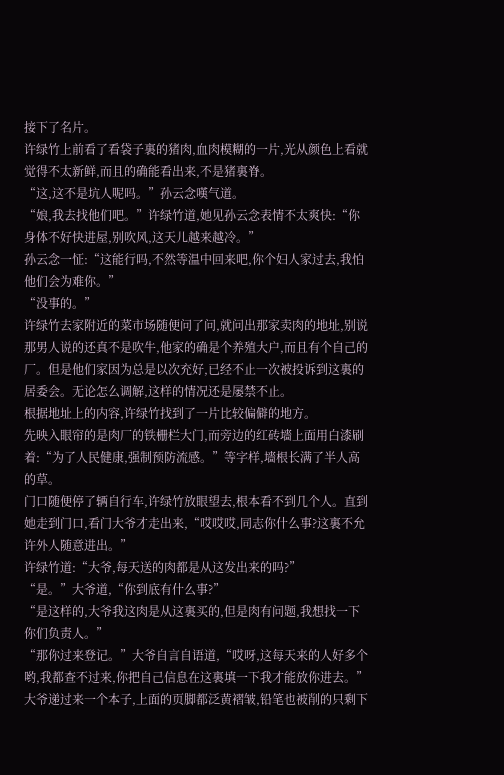接下了名片。
许绿竹上前看了看袋子裏的猪肉,血肉模糊的一片,光从颜色上看就觉得不太新鲜,而且的确能看出来,不是猪裏脊。
“这,这不是坑人呢吗。”孙云念嘆气道。
“娘,我去找他们吧。”许绿竹道,她见孙云念表情不太爽快:“你身体不好快进屋,别吹风,这天儿越来越冷。”
孙云念一怔:“这能行吗,不然等温中回来吧,你个妇人家过去,我怕他们会为难你。”
“没事的。”
许绿竹去家附近的菜市场随便问了问,就问出那家卖肉的地址,别说那男人说的还真不是吹牛,他家的确是个养殖大户,而且有个自己的厂。但是他们家因为总是以次充好,已经不止一次被投诉到这裏的居委会。无论怎么调解,这样的情况还是屡禁不止。
根据地址上的内容,许绿竹找到了一片比较偏僻的地方。
先映入眼帘的是肉厂的铁栅栏大门,而旁边的红砖墻上面用白漆刷着:“为了人民健康,强制预防流感。”等字样,墻根长满了半人高的草。
门口随便停了辆自行车,许绿竹放眼望去,根本看不到几个人。直到她走到门口,看门大爷才走出来,“哎哎哎,同志你什么事?这裏不允许外人随意进出。”
许绿竹道:“大爷,每天送的肉都是从这发出来的吗?”
“是。”大爷道,“你到底有什么事?”
“是这样的,大爷我这肉是从这裏买的,但是肉有问题,我想找一下你们负责人。”
“那你过来登记。”大爷自言自语道,“哎呀,这每天来的人好多个哟,我都查不过来,你把自己信息在这裏填一下我才能放你进去。”
大爷递过来一个本子,上面的页脚都泛黄褶皱,铅笔也被削的只剩下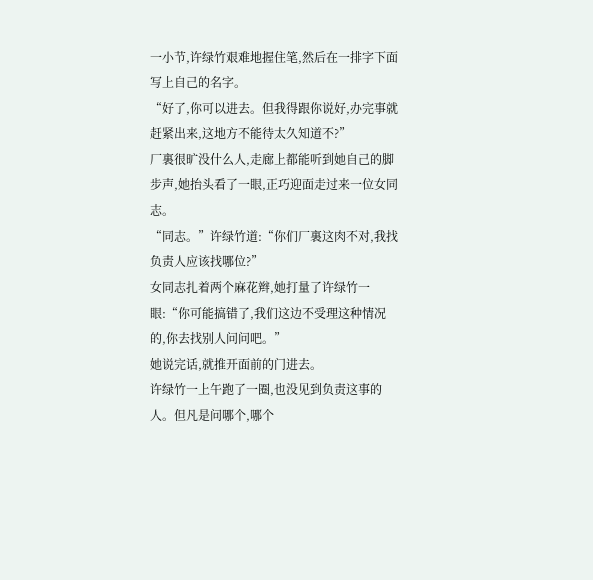一小节,许绿竹艰难地握住笔,然后在一排字下面写上自己的名字。
“好了,你可以进去。但我得跟你说好,办完事就赶紧出来,这地方不能待太久知道不?”
厂裏很旷没什么人,走廊上都能听到她自己的脚步声,她抬头看了一眼,正巧迎面走过来一位女同志。
“同志。”许绿竹道:“你们厂裏这肉不对,我找负责人应该找哪位?”
女同志扎着两个麻花辫,她打量了许绿竹一眼:“你可能搞错了,我们这边不受理这种情况的,你去找别人问问吧。”
她说完话,就推开面前的门进去。
许绿竹一上午跑了一圈,也没见到负责这事的人。但凡是问哪个,哪个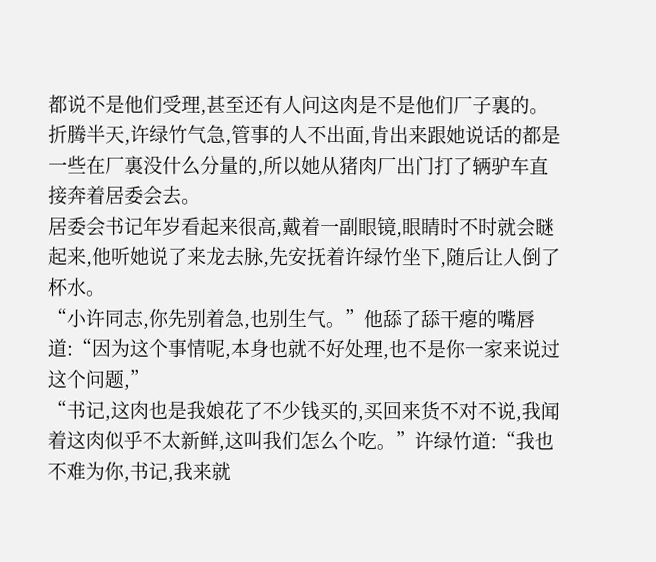都说不是他们受理,甚至还有人问这肉是不是他们厂子裏的。
折腾半天,许绿竹气急,管事的人不出面,肯出来跟她说话的都是一些在厂裏没什么分量的,所以她从猪肉厂出门打了辆驴车直接奔着居委会去。
居委会书记年岁看起来很高,戴着一副眼镜,眼睛时不时就会瞇起来,他听她说了来龙去脉,先安抚着许绿竹坐下,随后让人倒了杯水。
“小许同志,你先别着急,也别生气。”他舔了舔干瘪的嘴唇道:“因为这个事情呢,本身也就不好处理,也不是你一家来说过这个问题,”
“书记,这肉也是我娘花了不少钱买的,买回来货不对不说,我闻着这肉似乎不太新鲜,这叫我们怎么个吃。”许绿竹道:“我也不难为你,书记,我来就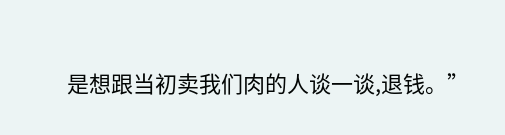是想跟当初卖我们肉的人谈一谈,退钱。”